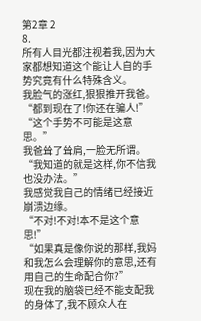第2章 2
8.
所有人目光都注视着我,因为大家都想知道这个能让人自的手势究竟有什么特殊含义。
我脸气的涨红,狠狠推开我爸。
“都到现在了!你还在骗人!”
“这个手势不可能是这意思。”
我爸耸了耸肩,一脸无所谓。
“我知道的就是这样,你不信我也没办法。”
我感觉我自己的情绪已经接近崩溃边缘。
“不对!不对!本不是这个意思!”
“如果真是像你说的那样,我妈和我怎么会理解你的意思,还有用自己的生命配合你?”
现在我的脑袋已经不能支配我的身体了,我不顾众人在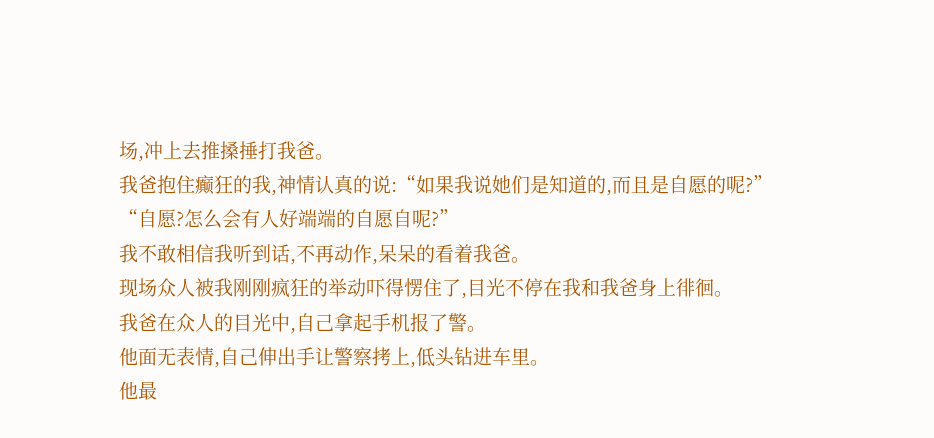场,冲上去推搡捶打我爸。
我爸抱住癫狂的我,神情认真的说:“如果我说她们是知道的,而且是自愿的呢?”
“自愿?怎么会有人好端端的自愿自呢?”
我不敢相信我听到话,不再动作,呆呆的看着我爸。
现场众人被我刚刚疯狂的举动吓得愣住了,目光不停在我和我爸身上徘徊。
我爸在众人的目光中,自己拿起手机报了警。
他面无表情,自己伸出手让警察拷上,低头钻进车里。
他最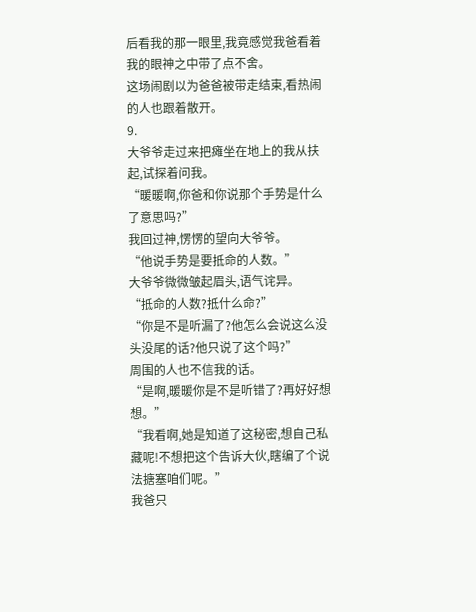后看我的那一眼里,我竟感觉我爸看着我的眼神之中带了点不舍。
这场闹剧以为爸爸被带走结束,看热闹的人也跟着散开。
9.
大爷爷走过来把瘫坐在地上的我从扶起,试探着问我。
“暖暖啊,你爸和你说那个手势是什么了意思吗?”
我回过神,愣愣的望向大爷爷。
“他说手势是要抵命的人数。”
大爷爷微微皱起眉头,语气诧异。
“抵命的人数?抵什么命?”
“你是不是听漏了?他怎么会说这么没头没尾的话?他只说了这个吗?”
周围的人也不信我的话。
“是啊,暖暖你是不是听错了?再好好想想。”
“我看啊,她是知道了这秘密,想自己私藏呢!不想把这个告诉大伙,瞎编了个说法搪塞咱们呢。”
我爸只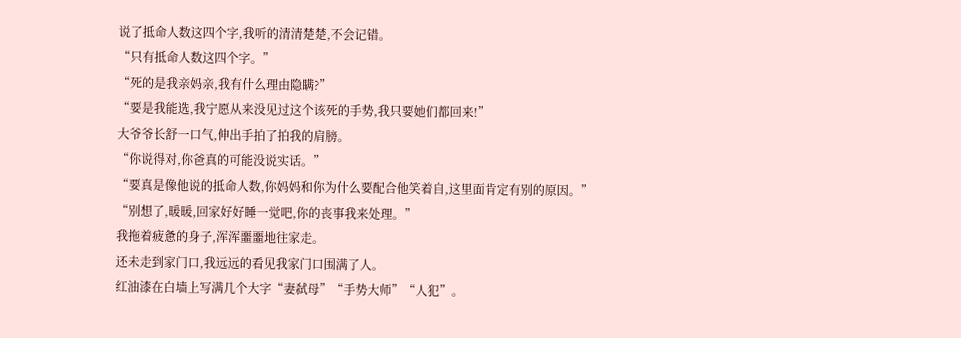说了抵命人数这四个字,我听的清清楚楚,不会记错。
“只有抵命人数这四个字。”
“死的是我亲妈亲,我有什么理由隐瞒?”
“要是我能选,我宁愿从来没见过这个该死的手势,我只要她们都回来!”
大爷爷长舒一口气,伸出手拍了拍我的肩膀。
“你说得对,你爸真的可能没说实话。”
“要真是像他说的抵命人数,你妈妈和你为什么要配合他笑着自,这里面肯定有别的原因。”
“别想了,暖暖,回家好好睡一觉吧,你的丧事我来处理。”
我拖着疲惫的身子,浑浑噩噩地往家走。
还未走到家门口,我远远的看见我家门口围满了人。
红油漆在白墙上写满几个大字“妻弑母”“手势大师”“人犯”。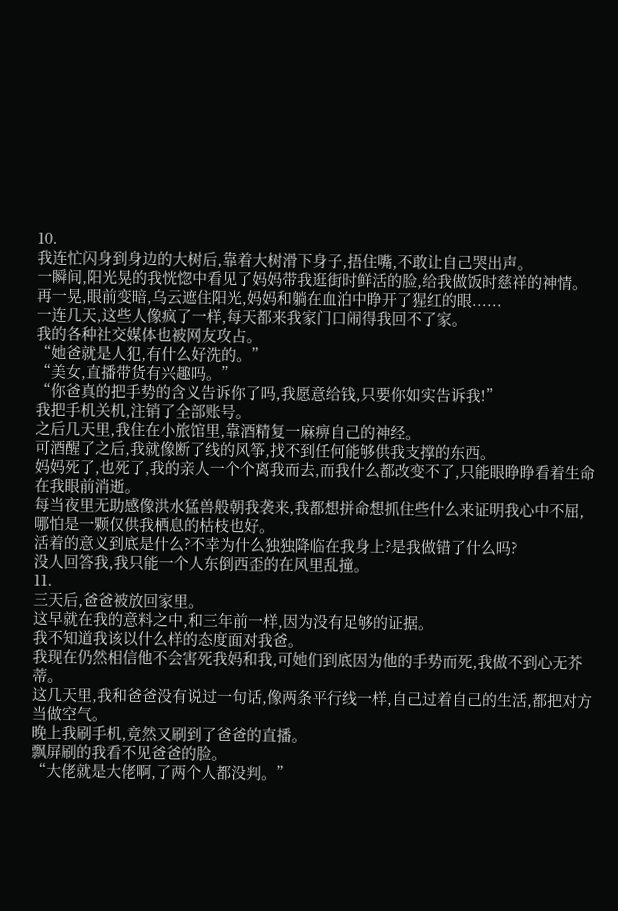10.
我连忙闪身到身边的大树后,靠着大树滑下身子,捂住嘴,不敢让自己哭出声。
一瞬间,阳光晃的我恍惚中看见了妈妈带我逛街时鲜活的脸,给我做饭时慈祥的神情。
再一晃,眼前变暗,乌云遮住阳光,妈妈和躺在血泊中睁开了猩红的眼......
一连几天,这些人像疯了一样,每天都来我家门口闹得我回不了家。
我的各种社交媒体也被网友攻占。
“她爸就是人犯,有什么好洗的。”
“美女,直播带货有兴趣吗。”
“你爸真的把手势的含义告诉你了吗,我愿意给钱,只要你如实告诉我!”
我把手机关机,注销了全部账号。
之后几天里,我住在小旅馆里,靠酒精复一麻痹自己的神经。
可酒醒了之后,我就像断了线的风筝,找不到任何能够供我支撑的东西。
妈妈死了,也死了,我的亲人一个个离我而去,而我什么都改变不了,只能眼睁睁看着生命在我眼前消逝。
每当夜里无助感像洪水猛兽般朝我袭来,我都想拼命想抓住些什么来证明我心中不屈,哪怕是一颗仅供我栖息的枯枝也好。
活着的意义到底是什么?不幸为什么独独降临在我身上?是我做错了什么吗?
没人回答我,我只能一个人东倒西歪的在风里乱撞。
11.
三天后,爸爸被放回家里。
这早就在我的意料之中,和三年前一样,因为没有足够的证据。
我不知道我该以什么样的态度面对我爸。
我现在仍然相信他不会害死我妈和我,可她们到底因为他的手势而死,我做不到心无芥蒂。
这几天里,我和爸爸没有说过一句话,像两条平行线一样,自己过着自己的生活,都把对方当做空气。
晚上我刷手机,竟然又刷到了爸爸的直播。
飘屏刷的我看不见爸爸的脸。
“大佬就是大佬啊,了两个人都没判。”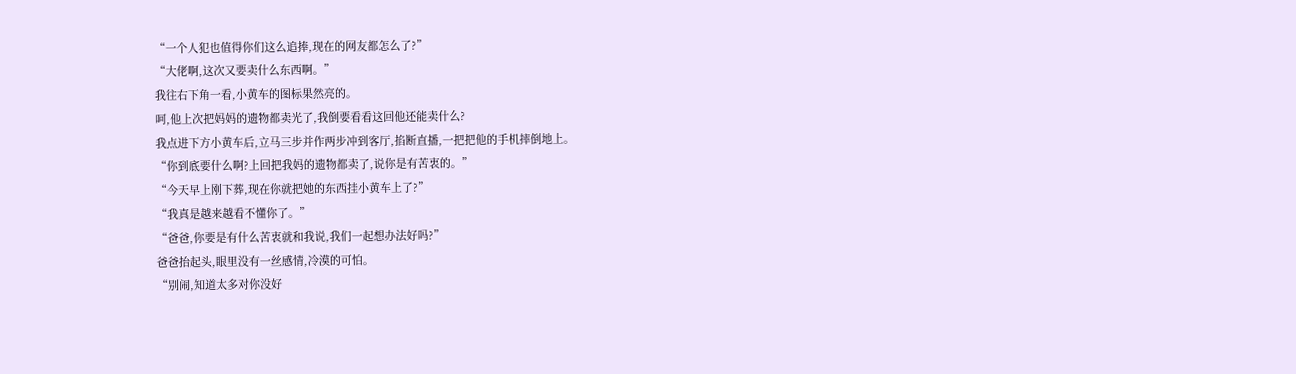“一个人犯也值得你们这么追捧,现在的网友都怎么了?”
“大佬啊,这次又要卖什么东西啊。”
我往右下角一看,小黄车的图标果然亮的。
呵,他上次把妈妈的遗物都卖光了,我倒要看看这回他还能卖什么?
我点进下方小黄车后,立马三步并作两步冲到客厅,掐断直播,一把把他的手机摔倒地上。
“你到底要什么啊?上回把我妈的遗物都卖了,说你是有苦衷的。”
“今天早上刚下葬,现在你就把她的东西挂小黄车上了?”
“我真是越来越看不懂你了。”
“爸爸,你要是有什么苦衷就和我说,我们一起想办法好吗?”
爸爸抬起头,眼里没有一丝感情,冷漠的可怕。
“别闹,知道太多对你没好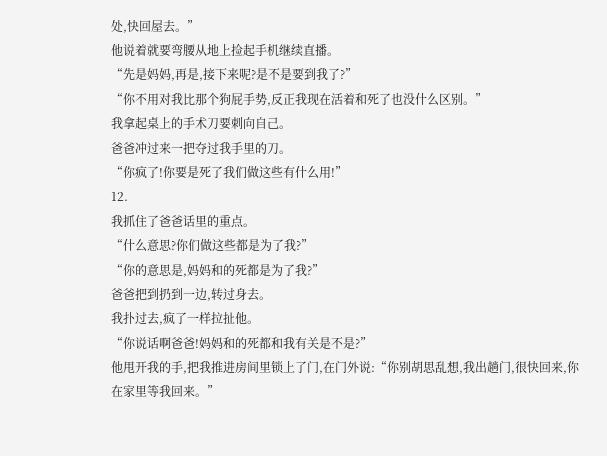处,快回屋去。”
他说着就要弯腰从地上捡起手机继续直播。
“先是妈妈,再是,接下来呢?是不是要到我了?”
“你不用对我比那个狗屁手势,反正我现在活着和死了也没什么区别。”
我拿起桌上的手术刀要刺向自己。
爸爸冲过来一把夺过我手里的刀。
“你疯了!你要是死了我们做这些有什么用!”
12.
我抓住了爸爸话里的重点。
“什么意思?你们做这些都是为了我?”
“你的意思是,妈妈和的死都是为了我?”
爸爸把到扔到一边,转过身去。
我扑过去,疯了一样拉扯他。
“你说话啊爸爸!妈妈和的死都和我有关是不是?”
他甩开我的手,把我推进房间里锁上了门,在门外说:“你别胡思乱想,我出趟门,很快回来,你在家里等我回来。”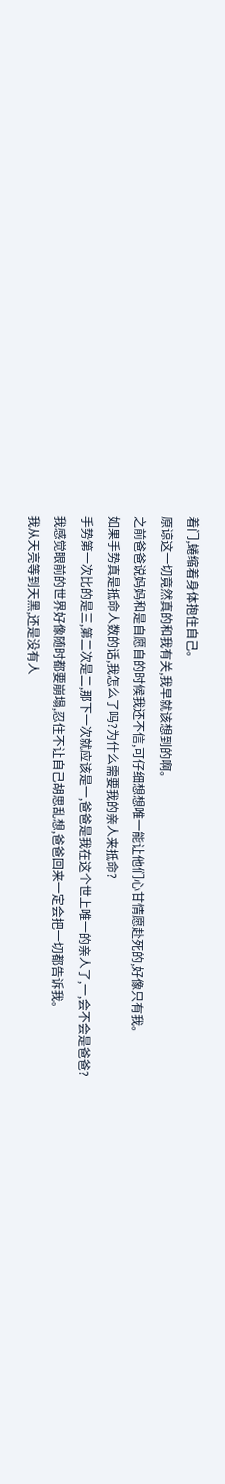着门,蜷缩着身体抱住自己。
原谅这一切竟然真的和我有关,我早就该想到的啊。
之前爸爸说妈妈和是自愿自的时候我还不信,可仔细想想唯一能让他们心甘情愿赴死的,好像只有我。
如果手势真是抵命人数的话,我怎么了吗?为什么需要我的亲人来抵命?
手势第一次比的是三,第二次是二,那下一次就应该是一,爸爸是我在这个世上唯一的亲人了,一,会不会是爸爸?
我感觉眼前的世界好像随时都要崩塌,忍住不让自己胡思乱想,爸爸回来一定会把一切都告诉我。
我从天亮等到天黑,还是没有人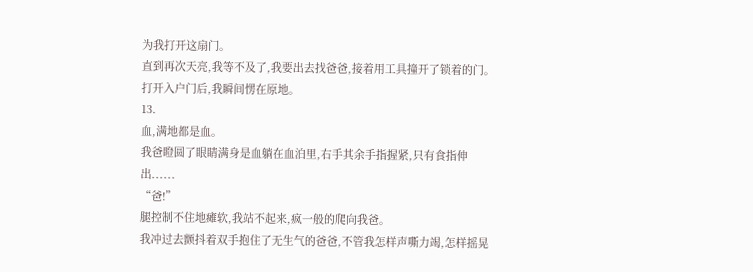为我打开这扇门。
直到再次天亮,我等不及了,我要出去找爸爸,接着用工具撞开了锁着的门。
打开入户门后,我瞬间愣在原地。
13.
血,满地都是血。
我爸瞪圆了眼睛满身是血躺在血泊里,右手其余手指握紧,只有食指伸出......
“爸!”
腿控制不住地瘫软,我站不起来,疯一般的爬向我爸。
我冲过去颤抖着双手抱住了无生气的爸爸,不管我怎样声嘶力竭,怎样摇晃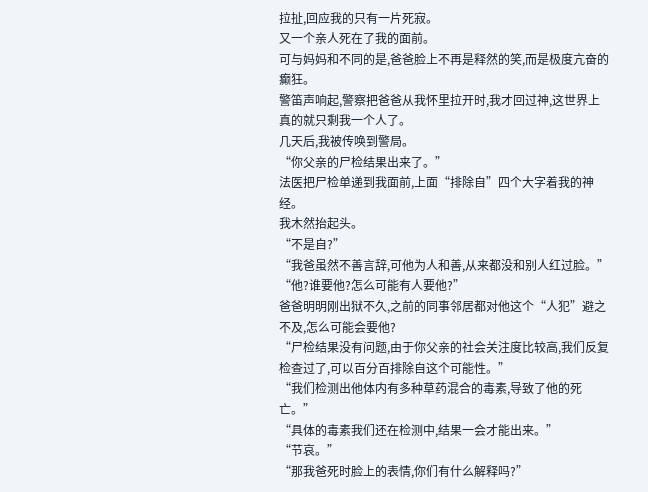拉扯,回应我的只有一片死寂。
又一个亲人死在了我的面前。
可与妈妈和不同的是,爸爸脸上不再是释然的笑,而是极度亢奋的癫狂。
警笛声响起,警察把爸爸从我怀里拉开时,我才回过神,这世界上真的就只剩我一个人了。
几天后,我被传唤到警局。
“你父亲的尸检结果出来了。”
法医把尸检单递到我面前,上面“排除自”四个大字着我的神经。
我木然抬起头。
“不是自?”
“我爸虽然不善言辞,可他为人和善,从来都没和别人红过脸。”
“他?谁要他?怎么可能有人要他?”
爸爸明明刚出狱不久,之前的同事邻居都对他这个“人犯”避之不及,怎么可能会要他?
“尸检结果没有问题,由于你父亲的社会关注度比较高,我们反复检查过了,可以百分百排除自这个可能性。”
“我们检测出他体内有多种草药混合的毒素,导致了他的死亡。”
“具体的毒素我们还在检测中,结果一会才能出来。”
“节哀。”
“那我爸死时脸上的表情,你们有什么解释吗?”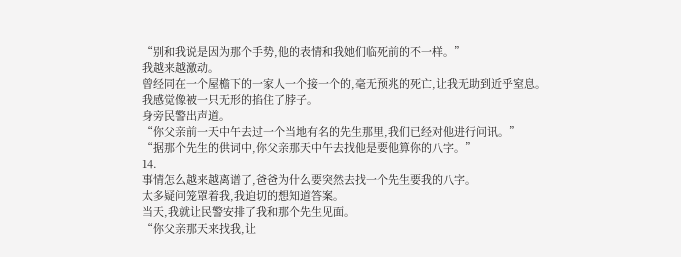“别和我说是因为那个手势,他的表情和我她们临死前的不一样。”
我越来越激动。
曾经同在一个屋檐下的一家人一个接一个的,毫无预兆的死亡,让我无助到近乎窒息。
我感觉像被一只无形的掐住了脖子。
身旁民警出声道。
“你父亲前一天中午去过一个当地有名的先生那里,我们已经对他进行问讯。”
“据那个先生的供词中,你父亲那天中午去找他是要他算你的八字。”
14.
事情怎么越来越离谱了,爸爸为什么要突然去找一个先生要我的八字。
太多疑问笼罩着我,我迫切的想知道答案。
当天,我就让民警安排了我和那个先生见面。
“你父亲那天来找我,让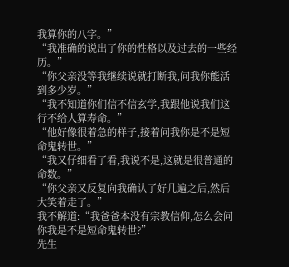我算你的八字。”
“我准确的说出了你的性格以及过去的一些经历。”
“你父亲没等我继续说就打断我,问我你能活到多少岁。”
“我不知道你们信不信玄学,我跟他说我们这行不给人算寿命。”
“他好像很着急的样子,接着问我你是不是短命鬼转世。”
“我又仔细看了看,我说不是,这就是很普通的命数。”
“你父亲又反复向我确认了好几遍之后,然后大笑着走了。”
我不解道:“我爸爸本没有宗教信仰,怎么会问你我是不是短命鬼转世?”
先生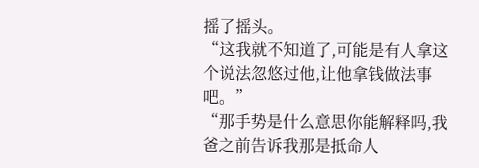摇了摇头。
“这我就不知道了,可能是有人拿这个说法忽悠过他,让他拿钱做法事吧。”
“那手势是什么意思你能解释吗,我爸之前告诉我那是抵命人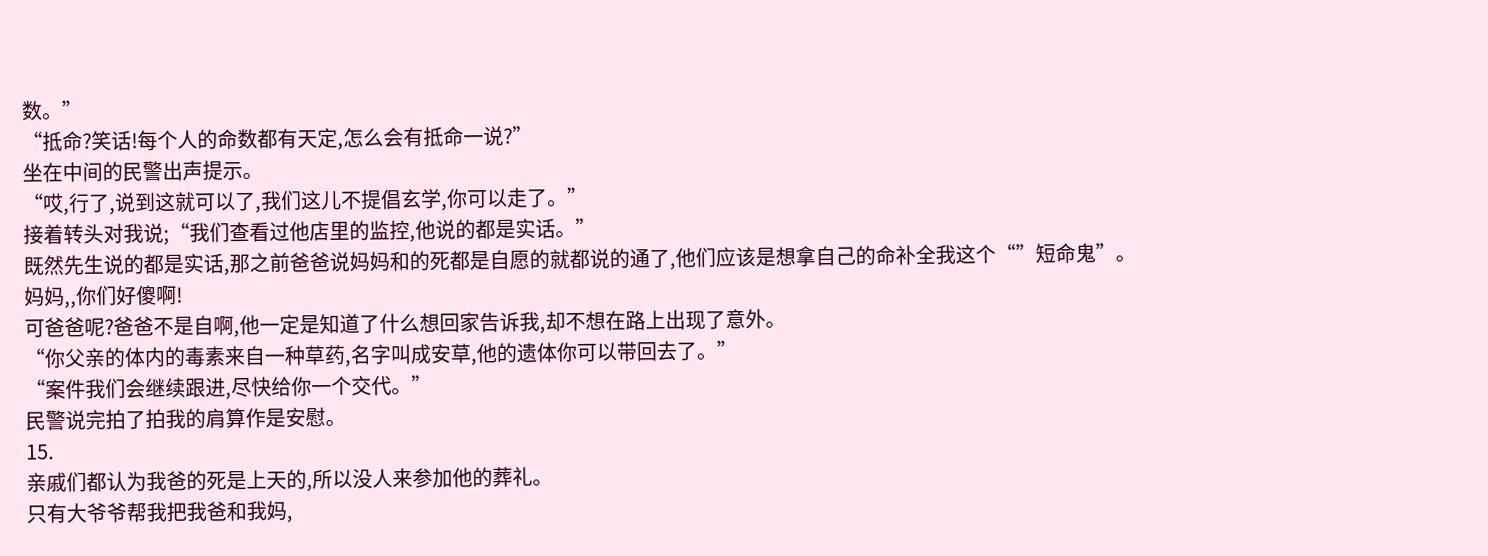数。”
“抵命?笑话!每个人的命数都有天定,怎么会有抵命一说?”
坐在中间的民警出声提示。
“哎,行了,说到这就可以了,我们这儿不提倡玄学,你可以走了。”
接着转头对我说;“我们查看过他店里的监控,他说的都是实话。”
既然先生说的都是实话,那之前爸爸说妈妈和的死都是自愿的就都说的通了,他们应该是想拿自己的命补全我这个“”短命鬼”。
妈妈,,你们好傻啊!
可爸爸呢?爸爸不是自啊,他一定是知道了什么想回家告诉我,却不想在路上出现了意外。
“你父亲的体内的毒素来自一种草药,名字叫成安草,他的遗体你可以带回去了。”
“案件我们会继续跟进,尽快给你一个交代。”
民警说完拍了拍我的肩算作是安慰。
15.
亲戚们都认为我爸的死是上天的,所以没人来参加他的葬礼。
只有大爷爷帮我把我爸和我妈,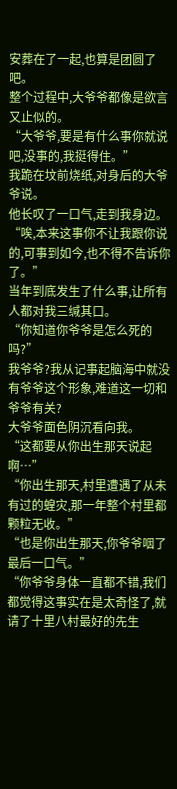安葬在了一起,也算是团圆了吧。
整个过程中,大爷爷都像是欲言又止似的。
“大爷爷,要是有什么事你就说吧,没事的,我挺得住。”
我跪在坟前烧纸,对身后的大爷爷说。
他长叹了一口气,走到我身边。
“唉,本来这事你不让我跟你说的,可事到如今,也不得不告诉你了。”
当年到底发生了什么事,让所有人都对我三缄其口。
“你知道你爷爷是怎么死的吗?”
我爷爷?我从记事起脑海中就没有爷爷这个形象,难道这一切和爷爷有关?
大爷爷面色阴沉看向我。
“这都要从你出生那天说起啊…”
“你出生那天,村里遭遇了从未有过的蝗灾,那一年整个村里都颗粒无收。”
“也是你出生那天,你爷爷咽了最后一口气。”
“你爷爷身体一直都不错,我们都觉得这事实在是太奇怪了,就请了十里八村最好的先生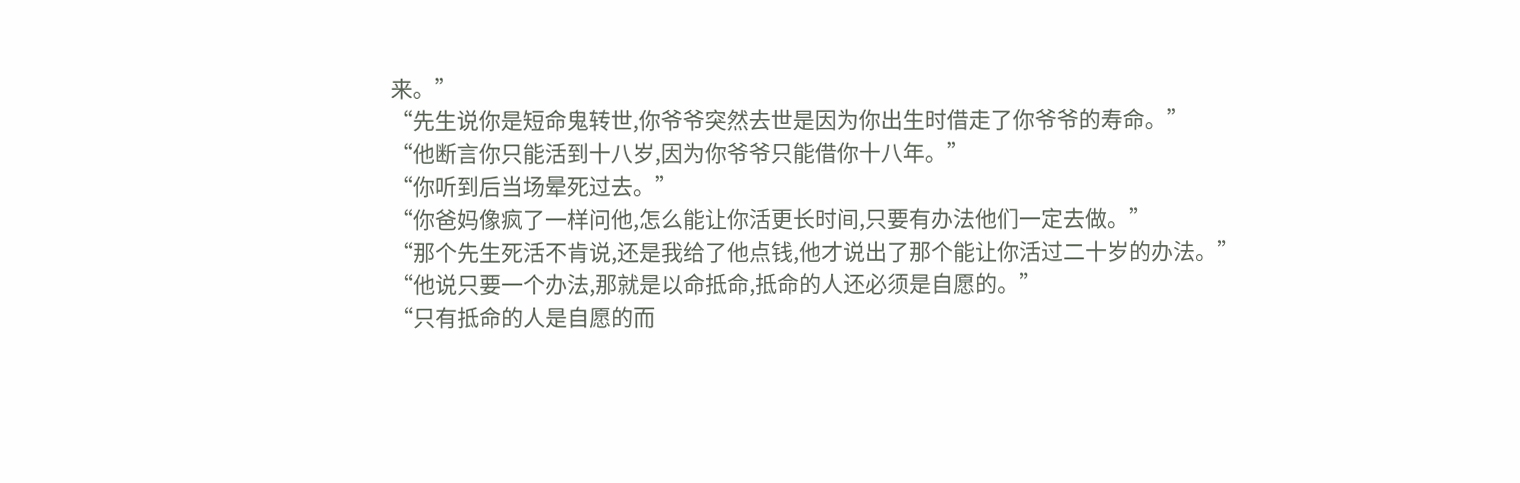来。”
“先生说你是短命鬼转世,你爷爷突然去世是因为你出生时借走了你爷爷的寿命。”
“他断言你只能活到十八岁,因为你爷爷只能借你十八年。”
“你听到后当场晕死过去。”
“你爸妈像疯了一样问他,怎么能让你活更长时间,只要有办法他们一定去做。”
“那个先生死活不肯说,还是我给了他点钱,他才说出了那个能让你活过二十岁的办法。”
“他说只要一个办法,那就是以命抵命,抵命的人还必须是自愿的。”
“只有抵命的人是自愿的而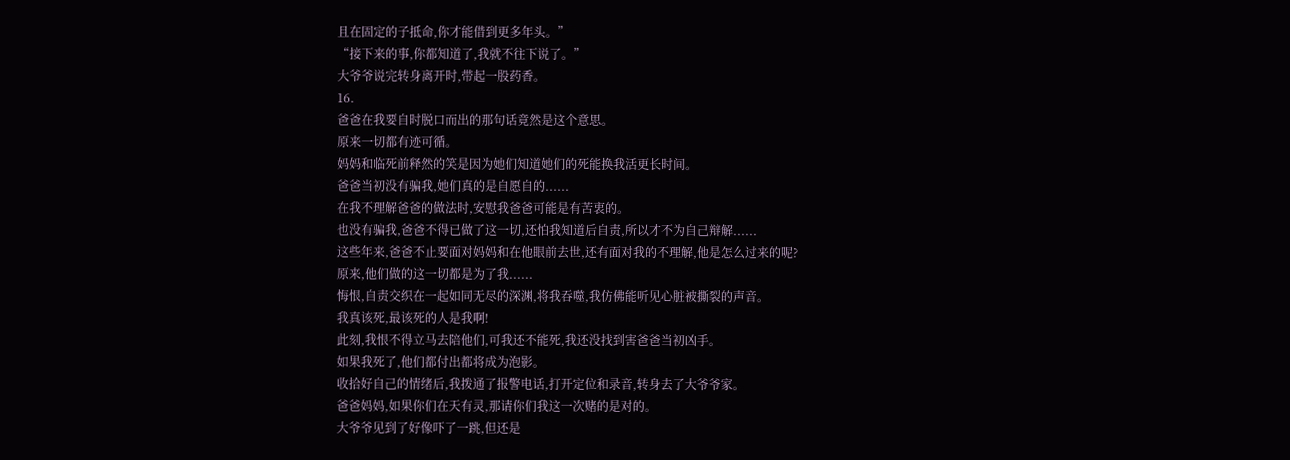且在固定的子抵命,你才能借到更多年头。”
“接下来的事,你都知道了,我就不往下说了。”
大爷爷说完转身离开时,带起一股药香。
16.
爸爸在我要自时脱口而出的那句话竟然是这个意思。
原来一切都有迹可循。
妈妈和临死前释然的笑是因为她们知道她们的死能换我活更长时间。
爸爸当初没有骗我,她们真的是自愿自的......
在我不理解爸爸的做法时,安慰我爸爸可能是有苦衷的。
也没有骗我,爸爸不得已做了这一切,还怕我知道后自责,所以才不为自己辩解......
这些年来,爸爸不止要面对妈妈和在他眼前去世,还有面对我的不理解,他是怎么过来的呢?
原来,他们做的这一切都是为了我......
悔恨,自责交织在一起如同无尽的深渊,将我吞噬,我仿佛能听见心脏被撕裂的声音。
我真该死,最该死的人是我啊!
此刻,我恨不得立马去陪他们,可我还不能死,我还没找到害爸爸当初凶手。
如果我死了,他们都付出都将成为泡影。
收拾好自己的情绪后,我拨通了报警电话,打开定位和录音,转身去了大爷爷家。
爸爸妈妈,如果你们在天有灵,那请你们我这一次赌的是对的。
大爷爷见到了好像吓了一跳,但还是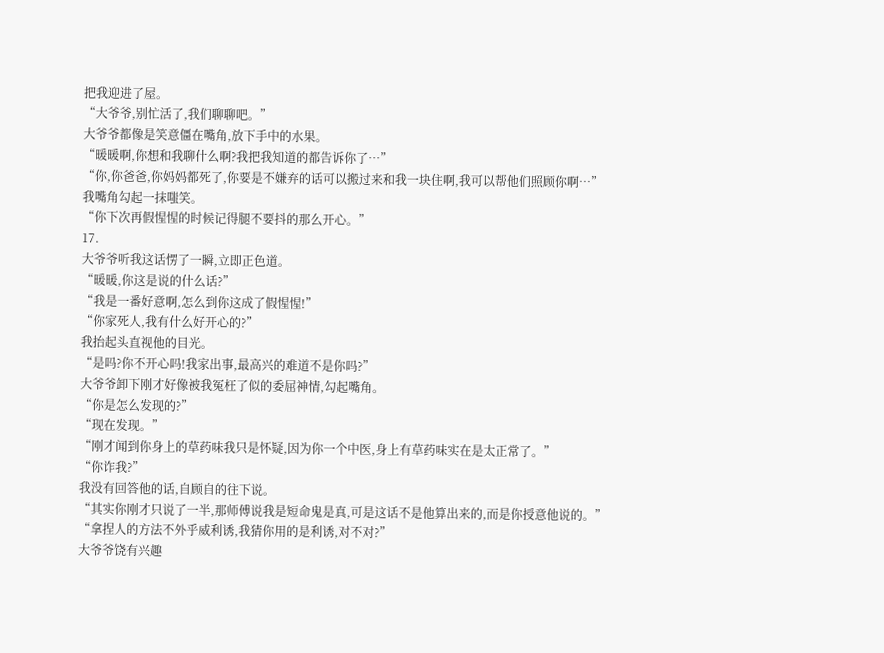把我迎进了屋。
“大爷爷,别忙活了,我们聊聊吧。”
大爷爷都像是笑意僵在嘴角,放下手中的水果。
“暖暖啊,你想和我聊什么啊?我把我知道的都告诉你了…”
“你,你爸爸,你妈妈都死了,你要是不嫌弃的话可以搬过来和我一块住啊,我可以帮他们照顾你啊…”
我嘴角勾起一抹嗤笑。
“你下次再假惺惺的时候记得腿不要抖的那么开心。”
17.
大爷爷听我这话愣了一瞬,立即正色道。
“暖暖,你这是说的什么话?”
“我是一番好意啊,怎么到你这成了假惺惺!”
“你家死人,我有什么好开心的?”
我抬起头直视他的目光。
“是吗?你不开心吗!我家出事,最高兴的难道不是你吗?”
大爷爷卸下刚才好像被我冤枉了似的委屈神情,勾起嘴角。
“你是怎么发现的?”
“现在发现。”
“刚才闻到你身上的草药味我只是怀疑,因为你一个中医,身上有草药味实在是太正常了。”
“你诈我?”
我没有回答他的话,自顾自的往下说。
“其实你刚才只说了一半,那师傅说我是短命鬼是真,可是这话不是他算出来的,而是你授意他说的。”
“拿捏人的方法不外乎威利诱,我猜你用的是利诱,对不对?”
大爷爷饶有兴趣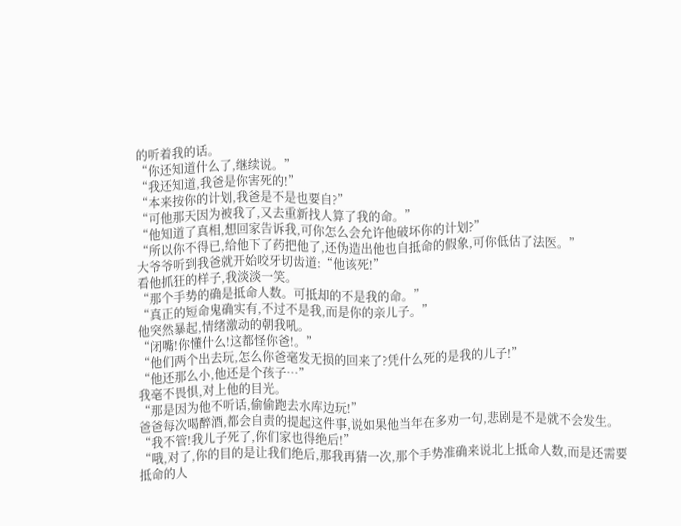的听着我的话。
“你还知道什么了,继续说。”
“我还知道,我爸是你害死的!”
“本来按你的计划,我爸是不是也要自?”
“可他那天因为被我了,又去重新找人算了我的命。”
“他知道了真相,想回家告诉我,可你怎么会允许他破坏你的计划?”
“所以你不得已,给他下了药把他了,还伪造出他也自抵命的假象,可你低估了法医。”
大爷爷听到我爸就开始咬牙切齿道:“他该死!”
看他抓狂的样子,我淡淡一笑。
“那个手势的确是抵命人数。可抵却的不是我的命。”
“真正的短命鬼确实有,不过不是我,而是你的亲儿子。”
他突然暴起,情绪激动的朝我吼。
“闭嘴!你懂什么!这都怪你爸!。”
“他们两个出去玩,怎么你爸毫发无损的回来了?凭什么死的是我的儿子!”
“他还那么小,他还是个孩子…”
我毫不畏惧,对上他的目光。
“那是因为他不听话,偷偷跑去水库边玩!”
爸爸每次喝醉酒,都会自责的提起这件事,说如果他当年在多劝一句,悲剧是不是就不会发生。
“我不管!我儿子死了,你们家也得绝后!”
“哦,对了,你的目的是让我们绝后,那我再猜一次,那个手势准确来说北上抵命人数,而是还需要抵命的人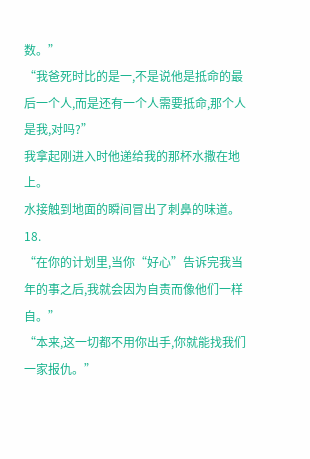数。”
“我爸死时比的是一,不是说他是抵命的最后一个人,而是还有一个人需要抵命,那个人是我,对吗?”
我拿起刚进入时他递给我的那杯水撒在地上。
水接触到地面的瞬间冒出了刺鼻的味道。
18.
“在你的计划里,当你“好心”告诉完我当年的事之后,我就会因为自责而像他们一样自。”
“本来,这一切都不用你出手,你就能找我们一家报仇。”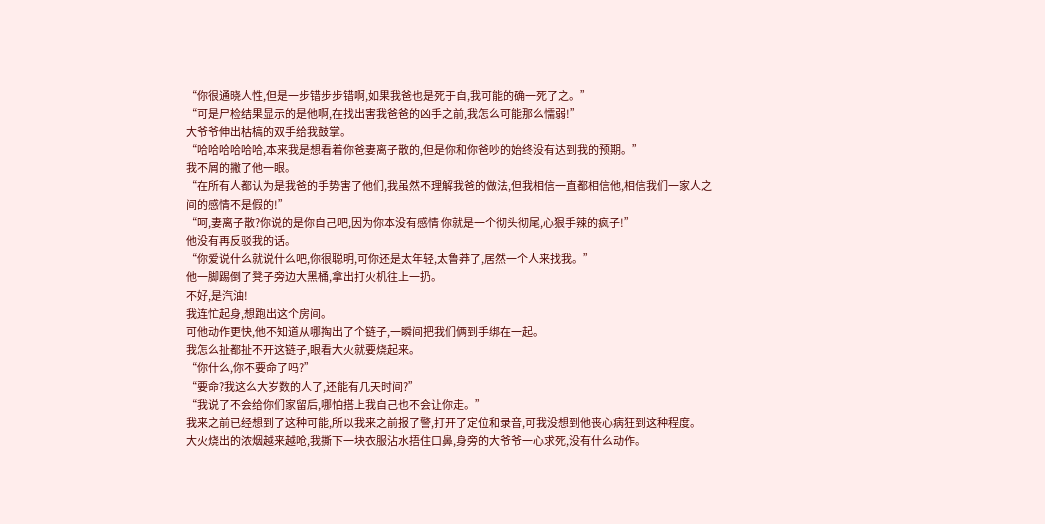“你很通晓人性,但是一步错步步错啊,如果我爸也是死于自,我可能的确一死了之。”
“可是尸检结果显示的是他啊,在找出害我爸爸的凶手之前,我怎么可能那么懦弱!”
大爷爷伸出枯槁的双手给我鼓掌。
“哈哈哈哈哈哈,本来我是想看着你爸妻离子散的,但是你和你爸吵的始终没有达到我的预期。”
我不屑的撇了他一眼。
“在所有人都认为是我爸的手势害了他们,我虽然不理解我爸的做法,但我相信一直都相信他,相信我们一家人之间的感情不是假的!”
“呵,妻离子散?你说的是你自己吧,因为你本没有感情 你就是一个彻头彻尾,心狠手辣的疯子!”
他没有再反驳我的话。
“你爱说什么就说什么吧,你很聪明,可你还是太年轻,太鲁莽了,居然一个人来找我。”
他一脚踢倒了凳子旁边大黑桶,拿出打火机往上一扔。
不好,是汽油!
我连忙起身,想跑出这个房间。
可他动作更快,他不知道从哪掏出了个链子,一瞬间把我们俩到手绑在一起。
我怎么扯都扯不开这链子,眼看大火就要烧起来。
“你什么,你不要命了吗?”
“要命?我这么大岁数的人了,还能有几天时间?”
“我说了不会给你们家留后,哪怕搭上我自己也不会让你走。”
我来之前已经想到了这种可能,所以我来之前报了警,打开了定位和录音,可我没想到他丧心病狂到这种程度。
大火烧出的浓烟越来越呛,我撕下一块衣服沾水捂住口鼻,身旁的大爷爷一心求死,没有什么动作。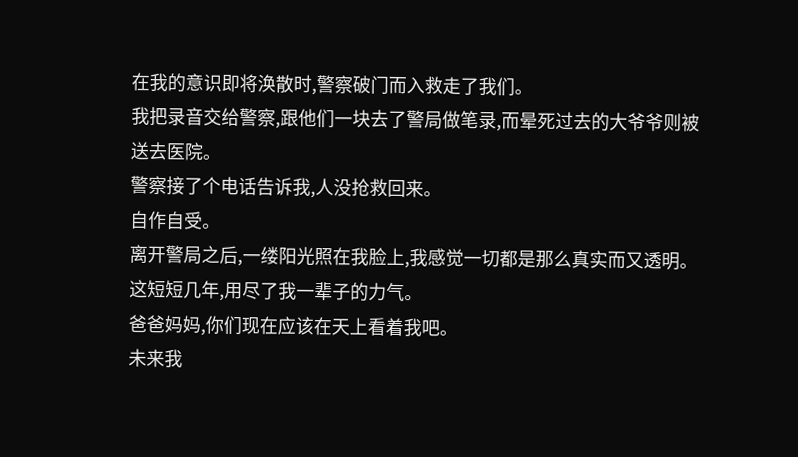在我的意识即将涣散时,警察破门而入救走了我们。
我把录音交给警察,跟他们一块去了警局做笔录,而晕死过去的大爷爷则被送去医院。
警察接了个电话告诉我,人没抢救回来。
自作自受。
离开警局之后,一缕阳光照在我脸上,我感觉一切都是那么真实而又透明。
这短短几年,用尽了我一辈子的力气。
爸爸妈妈,你们现在应该在天上看着我吧。
未来我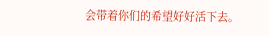会带着你们的希望好好活下去。